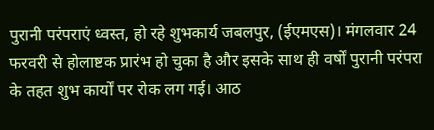पुरानी परंपराएं ध्वस्त, हो रहे शुभकार्य जबलपुर, (ईएमएस)। मंगलवार 24 फरवरी से होलाष्टक प्रारंभ हो चुका है और इसके साथ ही वर्षों पुरानी परंपरा के तहत शुभ कार्यों पर रोक लग गई। आठ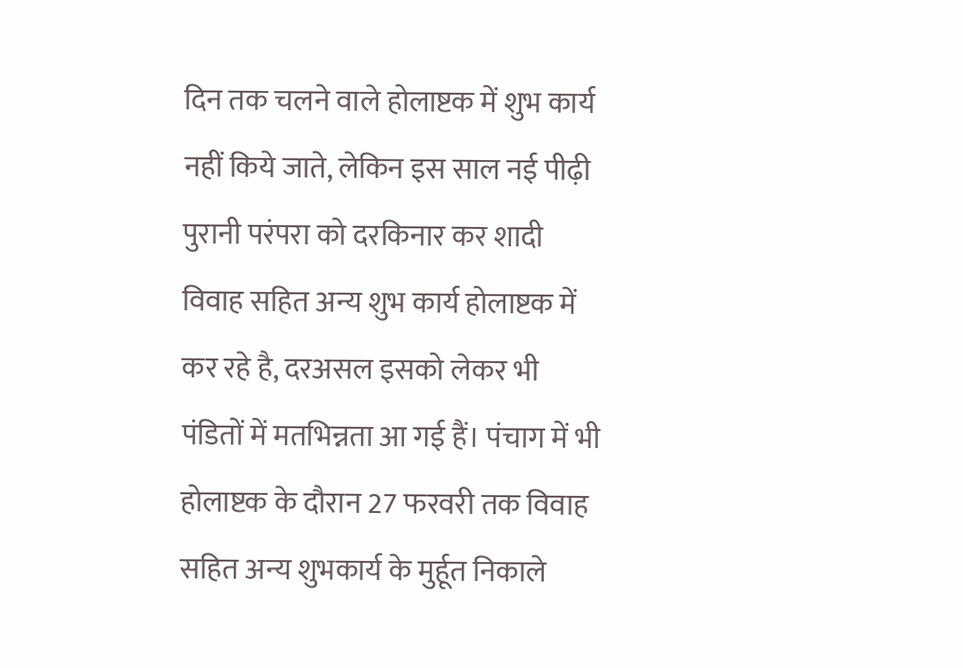दिन तक चलने वाले होलाष्टक में शुभ कार्य नहीं किये जाते, लेकिन इस साल नई पीढ़ी पुरानी परंपरा को दरकिनार कर शादी विवाह सहित अन्य शुभ कार्य होलाष्टक में कर रहे है, दरअसल इसको लेकर भी पंडितों में मतभिन्नता आ गई हैं। पंचाग में भी होलाष्टक के दौरान 27 फरवरी तक विवाह सहित अन्य शुभकार्य के मुर्हूत निकाले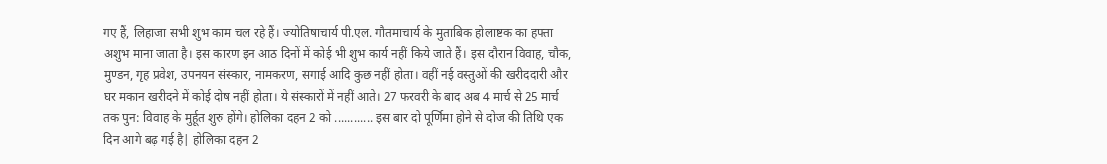गए हैं, लिहाजा सभी शुभ काम चल रहे हैं। ज्योतिषाचार्य पी.एल. गौतमाचार्य के मुताबिक होलाष्टक का हफ्ता अशुभ माना जाता है। इस कारण इन आठ दिनों में कोई भी शुभ कार्य नहीं किये जाते हैं। इस दौरान विवाह, चौक, मुण्डन, गृह प्रवेश, उपनयन संस्कार, नामकरण, सगाई आदि कुछ नहीं होता। वहीं नई वस्तुओं की खरीददारी और घर मकान खरीदने में कोई दोष नहीं होता। ये संस्कारों में नहीं आते। 27 फरवरी के बाद अब 4 मार्च से 25 मार्च तक पुन: विवाह के मुर्हूत शुरु होंगे। होलिका दहन 2 को ............ इस बार दो पूर्णिमा होने से दोज की तिथि एक दिन आगे बढ़ गई है| होलिका दहन 2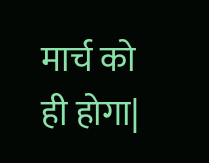मार्च को ही होगा|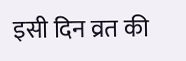इसी दिन व्रत की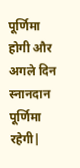पूर्णिमा होगी और अगले दिन स्नानदान पूर्णिमा रहेगी|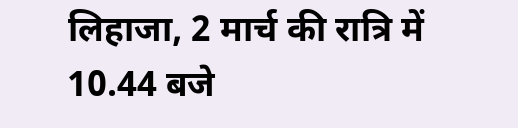लिहाजा, 2 मार्च की रात्रि में 10.44 बजे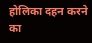होलिका दहन करने का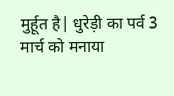मुर्हूत है| धुरेड़ी का पर्व 3 मार्च को मनाया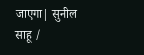जाएगा| सुनील साहू /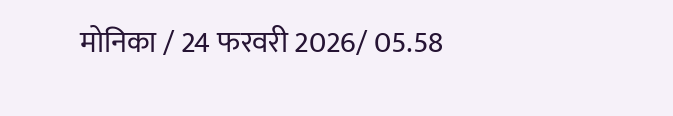मोनिका / 24 फरवरी 2026/ 05.58